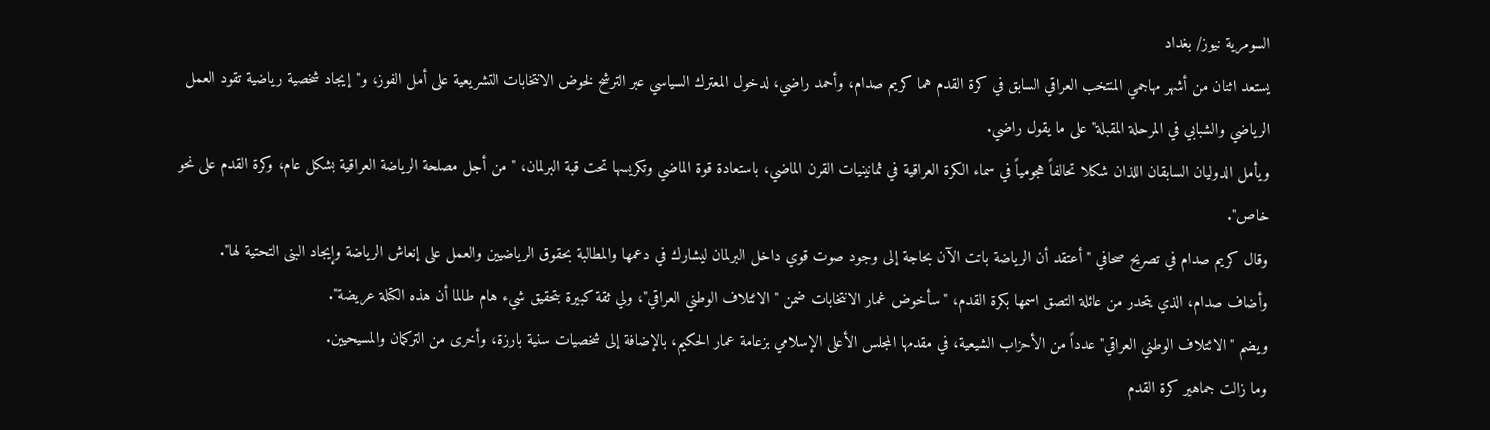السومرية نيوز/ بغداد
يستعد اثنان من أشهر مهاجمي المنتخب العراقي السابق في كرة القدم هما كريم صدام، وأحمد راضي، لدخول المعترك السياسي عبر الترشح لخوض الانتخابات التشريعية على أمل الفوز، و"إيجاد شخصية رياضية تقود العمل الرياضي والشبابي في المرحلة المقبلة" على ما يقول راضي.
ويأمل الدوليان السابقان اللذان شكلا تحالفاً هجومياً في سماء الكرة العراقية في ثمانينيات القرن الماضي، باستعادة قوة الماضي وتكريسها تحت قبة البرلمان، "من أجل مصلحة الرياضة العراقية بشكل عام، وكرة القدم على نحو خاص".
وقال كريم صدام في تصريح صحافي "أعتقد أن الرياضة باتت الآن بحاجة إلى وجود صوت قوي داخل البرلمان ليشارك في دعمها والمطالبة بحقوق الرياضيين والعمل على إنعاش الرياضة وإيجاد البنى التحتية لها".
وأضاف صدام، الذي يتحدر من عائلة التصق اسمها بكرة القدم، "سأخوض غمار الانتخابات ضمن "الائتلاف الوطني العراقي"، ولي ثقة كبيرة بتحقيق شيء هام طالما أن هذه الكتلة عريضة".
ويضم "الائتلاف الوطني العراقي" عدداً من الأحزاب الشيعية، في مقدمها المجلس الأعلى الإسلامي بزعامة عمار الحكيم، بالإضافة إلى شخصيات سنية بارزة، وأخرى من التركمان والمسيحيين.
وما زالت جماهير كرة القدم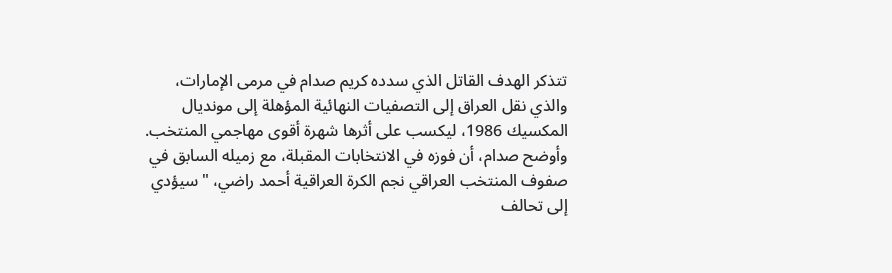تتذكر الهدف القاتل الذي سدده كريم صدام في مرمى الإمارات، والذي نقل العراق إلى التصفيات النهائية المؤهلة إلى مونديال المكسيك 1986، ليكسب على أثرها شهرة أقوى مهاجمي المنتخب.
وأوضح صدام، أن فوزه في الانتخابات المقبلة، مع زميله السابق في صفوف المنتخب العراقي نجم الكرة العراقية أحمد راضي، "سيؤدي إلى تحالف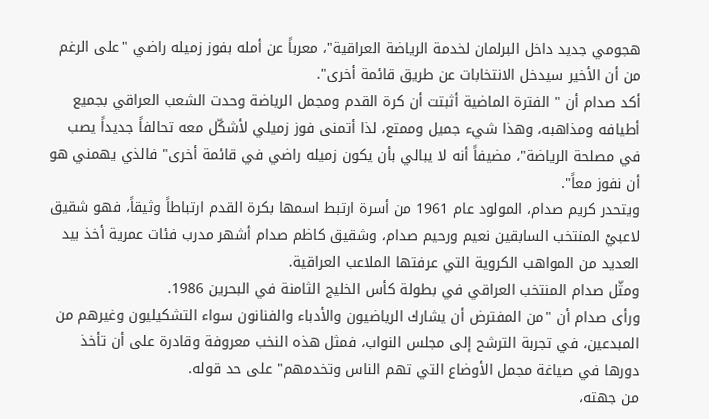هجومي جديد داخل البرلمان لخدمة الرياضة العراقية"، معرباً عن أمله بفوز زميله راضي "على الرغم من أن الأخير سيدخل الانتخابات عن طريق قائمة أخرى".
أكد صدام أن " الفترة الماضية أثبتت أن كرة القدم ومجمل الرياضة وحدت الشعب العراقي بجميع أطيافه ومذاهبه، وهذا شيء جميل وممتع، لذا أتمنى فوز زميلي لأشكّل معه تحالفاً جديداً يصب في مصلحة الرياضة"، مضيفاً أنه لا يبالي بأن يكون زميله راضي في قائمة أخرى" فالذي يهمني هو أن نفوز معاً".
ويتحدر كريم صدام، المولود عام 1961 من أسرة ارتبط اسمها بكرة القدم ارتباطاً وثيقاً، فهو شقيق لاعبيْ المنتخب السابقين نعيم ورحيم صدام، وشقيق كاظم صدام أشهر مدرب فئات عمرية أخذ بيد العديد من المواهب الكروية التي عرفتها الملاعب العراقية.
ومثّل صدام المنتخب العراقي في بطولة كأس الخليج الثامنة في البحرين 1986.
ورأى صدام أن "من المفترض أن يشارك الرياضيون والأدباء والفنانون سواء التشكيليون وغيرهم من المبدعين، في تجربة الترشح إلى مجلس النواب، فمثل هذه النخب معروفة وقادرة على أن تأخذ دورها في صياغة مجمل الأوضاع التي تهم الناس وتخدمهم" على حد قوله.
من جهته،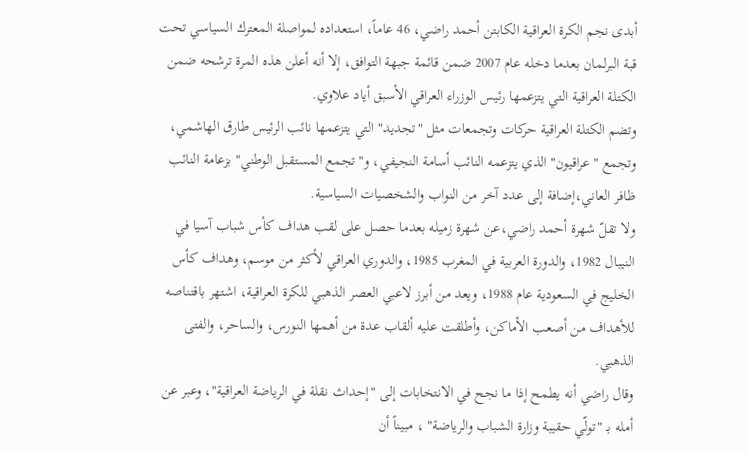أبدى نجم الكرة العراقية الكابتن أحمد راضي، 46 عاماً، استعداده لمواصلة المعترك السياسي تحت قبة البرلمان بعدما دخله عام 2007 ضمن قائمة جبهة التوافق، إلا أنه أعلن هذه المرة ترشحه ضمن الكتلة العراقية التي يتزعمها رئيس الوزراء العراقي الأسبق أياد علاوي.
وتضم الكتلة العراقية حركات وتجمعات مثل "تجديد" التي يتزعمها نائب الرئيس طارق الهاشمي، وتجمع "عراقيون" الذي يتزعمه النائب أسامة النجيفي، و"تجمع المستقبل الوطني" بزعامة النائب ظافر العاني،إضافة إلى عدد آخر من النواب والشخصيات السياسية.
ولا تقلّ شهرة أحمد راضي،عن شهرة زميله بعدما حصل على لقب هداف كأس شباب آسيا في النيبال 1982، والدورة العربية في المغرب 1985، والدوري العراقي لأكثر من موسم، وهداف كأس الخليج في السعودية عام 1988، ويعد من أبرز لاعبي العصر الذهبي للكرة العراقية، اشتهر باقتناصه للأهداف من أصعب الأماكن، وأطلقت عليه ألقاب عدة من أهمها النورس، والساحر، والفتى الذهبي.
وقال راضي أنه يطمح إذا ما نجح في الانتخابات إلى "إحداث نقلة في الرياضة العراقية"، وعبر عن أمله بـ "تولّي حقيبة وزارة الشباب والرياضة" ، مبيناً أن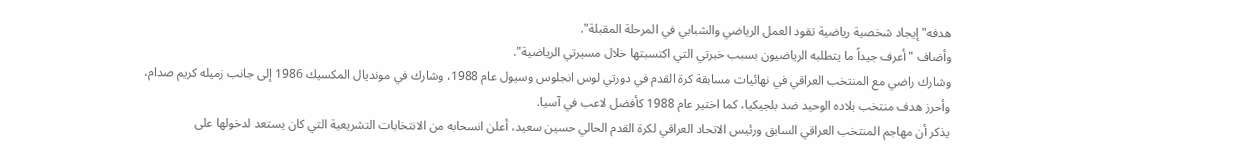هدفه" إيجاد شخصية رياضية تقود العمل الرياضي والشبابي في المرحلة المقبلة".
وأضاف "أعرف جيداً ما يتطلبه الرياضيون بسبب خبرتي التي اكتسبتها خلال مسيرتي الرياضية".
وشارك راضي مع المنتخب العراقي في نهائيات مسابقة كرة القدم في دورتي لوس انجلوس وسيول عام 1988، وشارك في مونديال المكسيك 1986 إلى جانب زميله كريم صدام، وأحرز هدف منتخب بلاده الوحيد ضد بلجيكيا، كما اختير عام 1988 كأفضل لاعب في آسيا.
يذكر أن مهاجم المنتخب العراقي السابق ورئيس الاتحاد العراقي لكرة القدم الحالي حسين سعيد، أعلن انسحابه من الانتخابات التشريعية التي كان يستعد لدخولها على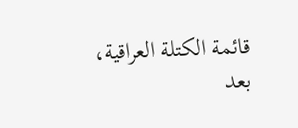قائمة الكتلة العراقية، بعد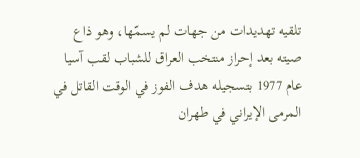تلقيه تهديدات من جهات لم يسمّها، وهو ذاع صيته بعد إحراز منتخب العراق للشباب لقب آسيا عام 1977 بتسجيله هدف الفوز في الوقت القاتل في المرمى الإيراني في طهران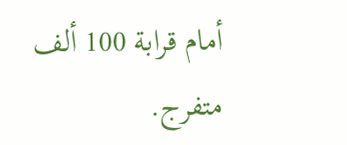أمام قرابة 100 ألف متفرج.